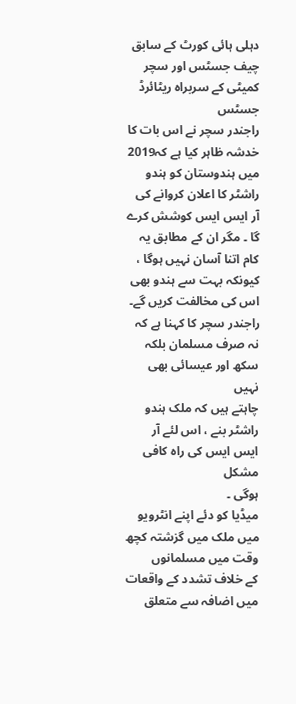دہلی ہائی کورٹ کے سابق چیف جسٹس اور سچر کمیٹی کے سربراہ ریٹائرڈ جسٹس
راجندر سچر نے اس بات کا خدشہ ظاہر کیا ہے کہ2019 میں ہندوستان کو ہندو
راشٹر کا اعلان کروانے کی آر ایس ایس کوشش کرے گا ۔ مگر ان کے مطابق یہ
کام اتنا آسان نہیں ہوگا ، کیونکہ بہت سے ہندو بھی اس کی مخالفت کریں گے۔
راجندر سچر کا کہنا ہے کہ نہ صرف مسلمان بلکہ سکھ اور عیسائی بھی نہیں
چاہتے ہیں کہ ملک ہندو راشٹر بنے ، اس لئے آر ایس ایس کی راہ کافی مشکل
ہوگی ۔
میڈیا کو دئے اپنے انٹرویو میں ملک میں گزشتہ کچھ وقت میں مسلمانوں
کے خلاف تشدد کے واقعات میں اضافہ سے متعلق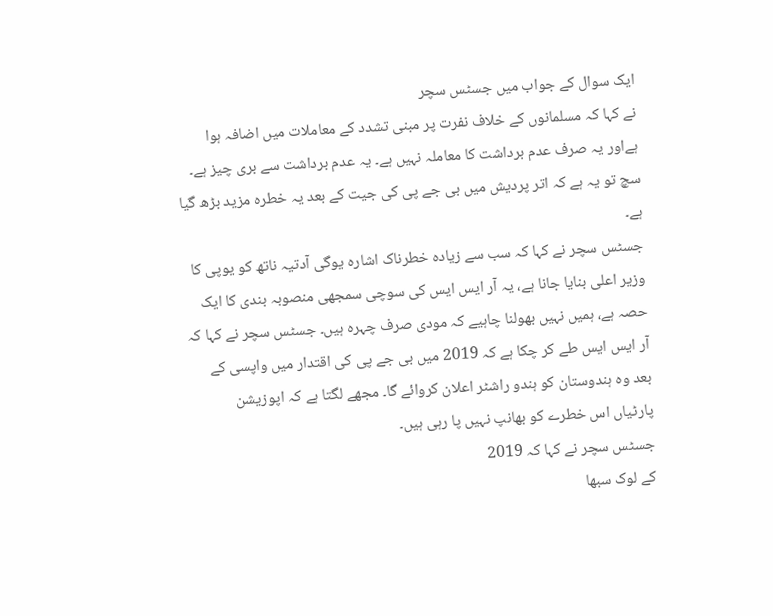ایک سوال کے جواب میں جسٹس سچر
نے کہا کہ مسلمانوں کے خلاف نفرت پر مبنی تشدد کے معاملات میں اضافہ ہوا
ہےاور یہ صرف عدم برداشت کا معاملہ نہیں ہے۔ یہ عدم برداشت سے بری چیز ہے۔
سچ تو یہ ہے کہ اتر پردیش میں بی جے پی کی جیت کے بعد یہ خطرہ مزید بڑھ گیا
ہے۔
جسٹس سچر نے کہا کہ سب سے زیادہ خطرناک اشارہ یوگی آدتیہ ناتھ کو یوپی کا
وزیر اعلی بنایا جانا ہے، یہ آر ایس ایس کی سوچی سمجھی منصوبہ بندی کا ایک
حصہ ہے، ہمیں نہیں بھولنا چاہیے کہ مودی صرف چہرہ ہیں۔ جسٹس سچر نے کہا کہ
آر ایس ایس طے کر چکا ہے کہ 2019 میں بی جے پی کی اقتدار میں واپسی کے
بعد وہ ہندوستان کو ہندو راشٹر اعلان کروائے گا۔ مجھے لگتا ہے کہ اپوزیشن
پارٹیاں اس خطرے کو بھانپ نہیں پا رہی ہیں۔
جسٹس سچر نے کہا کہ 2019
کے لوک سبھا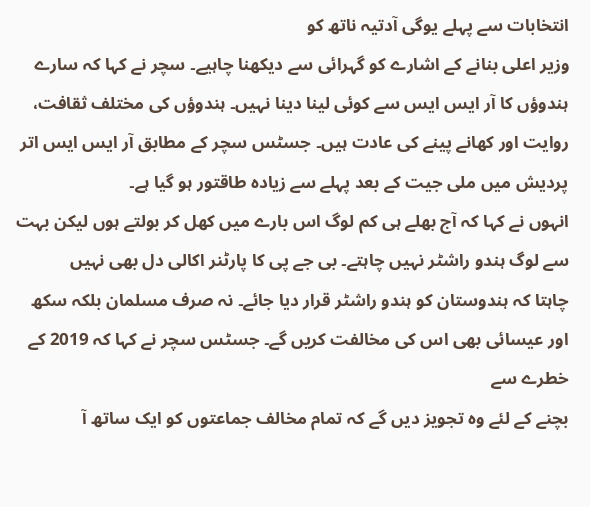انتخابات سے پہلے یوگی آدتیہ ناتھ کو
وزیر اعلی بنانے کے اشارے کو گہرائی سے دیکھنا چاہیے۔ سچر نے کہا کہ سارے
ہندوؤں کا آر ایس ایس سے کوئی لینا دینا نہیں۔ ہندوؤں کی مختلف ثقافت،
روایت اور کھانے پینے کی عادت ہیں۔ جسٹس سچر کے مطابق آر ایس ایس اتر
پردیش میں ملی جیت کے بعد پہلے سے زیادہ طاقتور ہو گیا ہے۔
انہوں نے کہا کہ آج بھلے ہی کم لوگ اس بارے میں کھل کر بولتے ہوں لیکن بہت
سے لوگ ہندو راشٹر نہیں چاہتے۔ بی جے پی کا پارٹنر اکالی دل بھی نہیں
چاہتا کہ ہندوستان کو ہندو راشٹر قرار دیا جائے۔ نہ صرف مسلمان بلکہ سکھ
اور عیسائی بھی اس کی مخالفت کریں گے۔ جسٹس سچر نے کہا کہ 2019 کے خطرے سے
بچنے کے لئے وہ تجویز دیں گے کہ تمام مخالف جماعتوں کو ایک ساتھ آ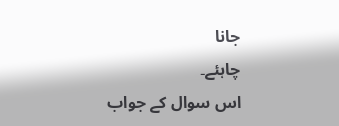جانا
چاہئے۔
اس سوال کے جواب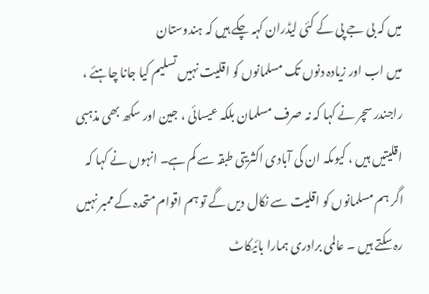میں کہ بی جے پی کے کئی لیڈران کہہ چکے ہیں کہ ہندوستان
میں اب اور زیادہ دنوں تک مسلمانوں کو اقلیت نہیں تسلیم کیا جانا چاہئے ،
راجندر سچر نے کہا کہ نہ صرف مسلمان بلکہ عیسائی ، جین اور سکھ بھی مذہبی
اقلیتیں ہیں ، کیوںکہ ان کی آبادی اکثریتی طبقہ سے کم ہے۔ انہوں نے کہا کہ
اگر ہم مسلمانوں کو اقلیت سے نکال دیں گے تو ہم اقوام متحدہ کے ممبر نہیں
رہ سکتے ہیں ۔ عالمی برادری ہمارا بائیکاٹ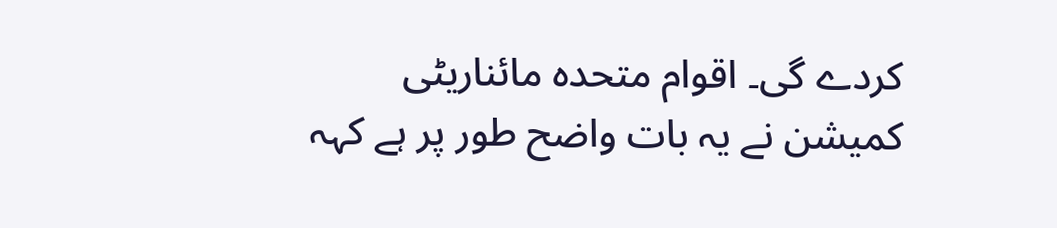کردے گی۔ اقوام متحدہ مائناریٹی
کمیشن نے یہ بات واضح طور پر ہے کہہ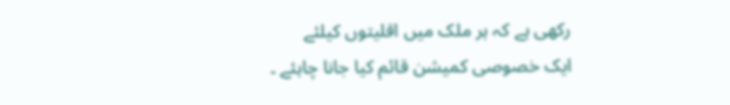رکھی ہے کہ ہر ملک میں اقلیتوں کیلئے
ایک خصوصی کمیشن قائم کیا جانا چاہئے ۔